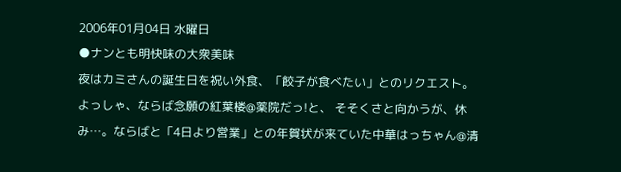2006年01月04日 水曜日
●ナンとも明快味の大衆美味
夜はカミさんの誕生日を祝い外食、「餃子が食べたい」とのリクエスト。よっしゃ、ならば念願の紅葉楼@薬院だっ!と、 そそくさと向かうが、休み…。ならばと「4日より営業」との年賀状が来ていた中華はっちゃん@清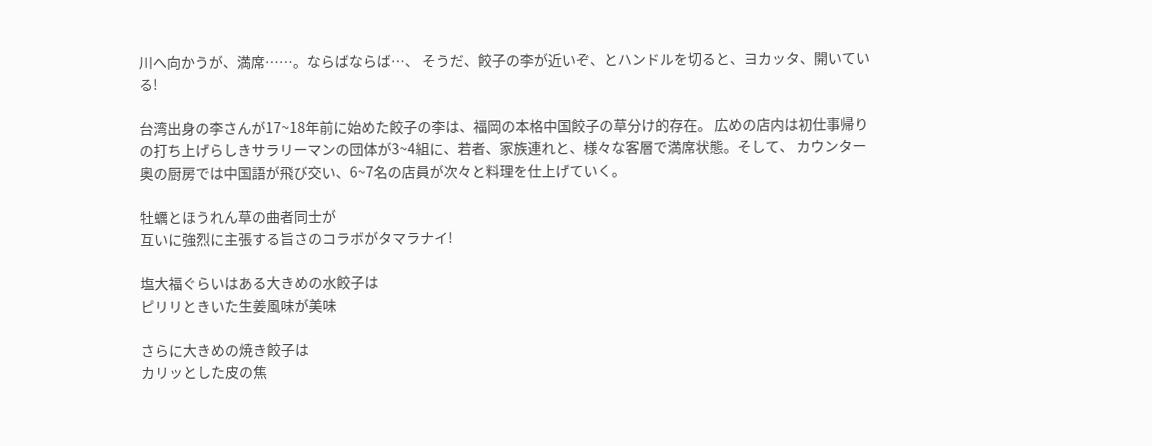川へ向かうが、満席……。ならばならば…、 そうだ、餃子の李が近いぞ、とハンドルを切ると、ヨカッタ、開いている!

台湾出身の李さんが17~18年前に始めた餃子の李は、福岡の本格中国餃子の草分け的存在。 広めの店内は初仕事帰りの打ち上げらしきサラリーマンの団体が3~4組に、若者、家族連れと、様々な客層で満席状態。そして、 カウンター奥の厨房では中国語が飛び交い、6~7名の店員が次々と料理を仕上げていく。

牡蠣とほうれん草の曲者同士が
互いに強烈に主張する旨さのコラボがタマラナイ!

塩大福ぐらいはある大きめの水餃子は
ピリリときいた生姜風味が美味

さらに大きめの焼き餃子は
カリッとした皮の焦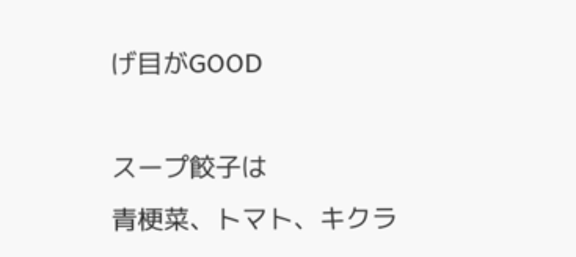げ目がGOOD

スープ餃子は
青梗菜、トマト、キクラ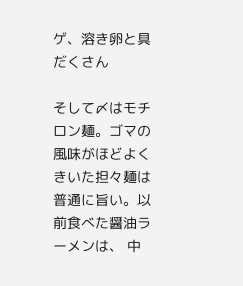ゲ、溶き卵と具だくさん

そして〆はモチロン麺。ゴマの風味がほどよくきいた担々麺は普通に旨い。以前食べた醤油ラーメンは、 中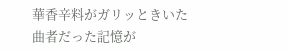華香辛料がガリッときいた曲者だった記憶が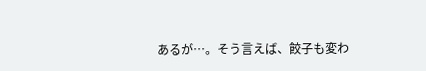あるが…。そう言えば、餃子も変わ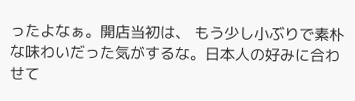ったよなぁ。開店当初は、 もう少し小ぶりで素朴な味わいだった気がするな。日本人の好みに合わせて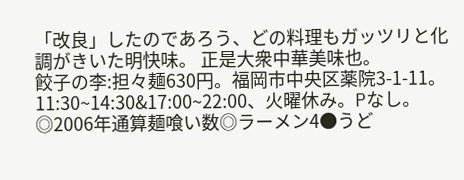「改良」したのであろう、どの料理もガッツリと化調がきいた明快味。 正是大衆中華美味也。
餃子の李:担々麺630円。福岡市中央区薬院3-1-11。
11:30~14:30&17:00~22:00、火曜休み。Pなし。
◎2006年通算麺喰い数◎ラーメン4●うど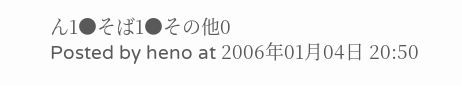ん1●そば1●その他0
Posted by heno at 2006年01月04日 20:50